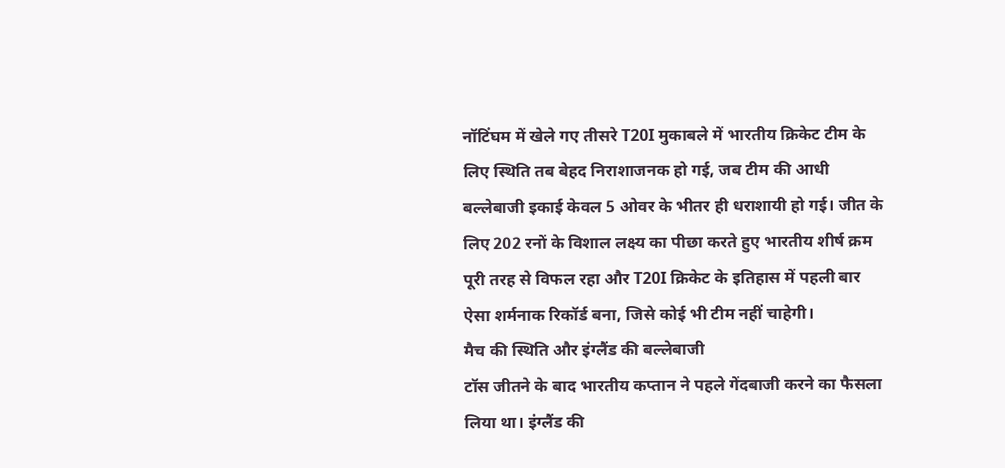नॉटिंघम में खेले गए तीसरे T20I मुकाबले में भारतीय क्रिकेट टीम के लिए स्थिति तब बेहद निराशाजनक हो गई, जब टीम की आधी बल्लेबाजी इकाई केवल 5 ओवर के भीतर ही धराशायी हो गई। जीत के लिए 202 रनों के विशाल लक्ष्य का पीछा करते हुए भारतीय शीर्ष क्रम पूरी तरह से विफल रहा और T20I क्रिकेट के इतिहास में पहली बार ऐसा शर्मनाक रिकॉर्ड बना, जिसे कोई भी टीम नहीं चाहेगी।
मैच की स्थिति और इंग्लैंड की बल्लेबाजी
टॉस जीतने के बाद भारतीय कप्तान ने पहले गेंदबाजी करने का फैसला लिया था। इंग्लैंड की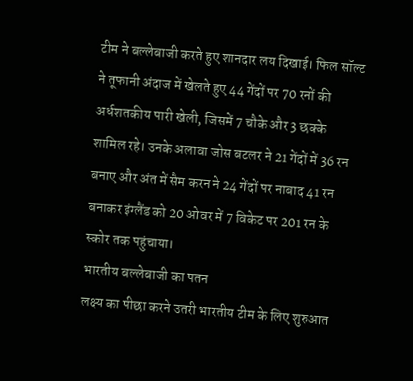टीम ने बल्लेबाजी करते हुए शानदार लय दिखाई। फिल सॉल्ट ने तूफानी अंदाज में खेलते हुए 44 गेंदों पर 70 रनों की अर्धशतकीय पारी खेली, जिसमें 7 चौके और 3 छक्के शामिल रहे। उनके अलावा जोस बटलर ने 21 गेंदों में 36 रन बनाए और अंत में सैम करन ने 24 गेंदों पर नाबाद 41 रन बनाकर इंग्लैंड को 20 ओवर में 7 विकेट पर 201 रन के स्कोर तक पहुंचाया।
भारतीय बल्लेबाजी का पतन
लक्ष्य का पीछा करने उतरी भारतीय टीम के लिए शुरुआत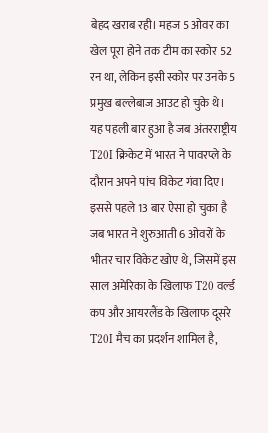बेहद खराब रही। महज 5 ओवर का खेल पूरा होने तक टीम का स्कोर 52 रन था, लेकिन इसी स्कोर पर उनके 5 प्रमुख बल्लेबाज आउट हो चुके थे। यह पहली बार हुआ है जब अंतरराष्ट्रीय T20I क्रिकेट में भारत ने पावरप्ले के दौरान अपने पांच विकेट गंवा दिए। इससे पहले 13 बार ऐसा हो चुका है जब भारत ने शुरुआती 6 ओवरों के भीतर चार विकेट खोए थे, जिसमें इस साल अमेरिका के खिलाफ T20 वर्ल्ड कप और आयरलैंड के खिलाफ दूसरे T20I मैच का प्रदर्शन शामिल है,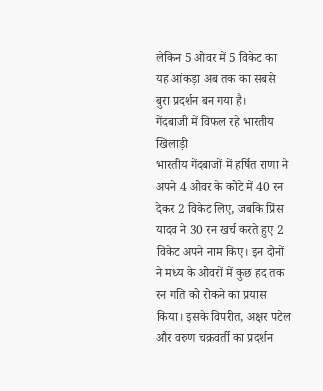लेकिन 5 ओवर में 5 विकेट का यह आंकड़ा अब तक का सबसे बुरा प्रदर्शन बन गया है।
गेंदबाजी में विफल रहे भारतीय खिलाड़ी
भारतीय गेंदबाजों में हर्षित राणा ने अपने 4 ओवर के कोटे में 40 रन देकर 2 विकेट लिए, जबकि प्रिंस यादव ने 30 रन खर्च करते हुए 2 विकेट अपने नाम किए। इन दोनों ने मध्य के ओवरों में कुछ हद तक रन गति को रोकने का प्रयास किया। इसके विपरीत, अक्षर पटेल और वरुण चक्रवर्ती का प्रदर्शन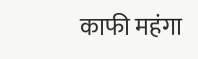काफी महंगा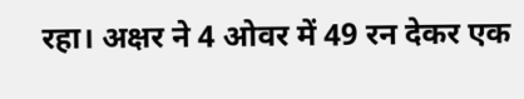रहा। अक्षर ने 4 ओवर में 49 रन देकर एक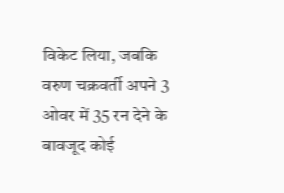विकेट लिया, जबकि वरुण चक्रवर्ती अपने 3 ओवर में 35 रन देने के बावजूद कोई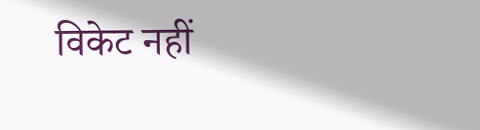विकेट नहीं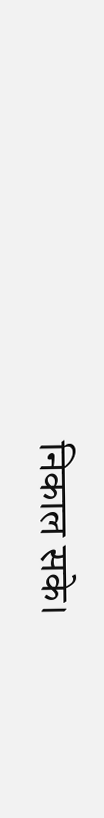निकाल सके।